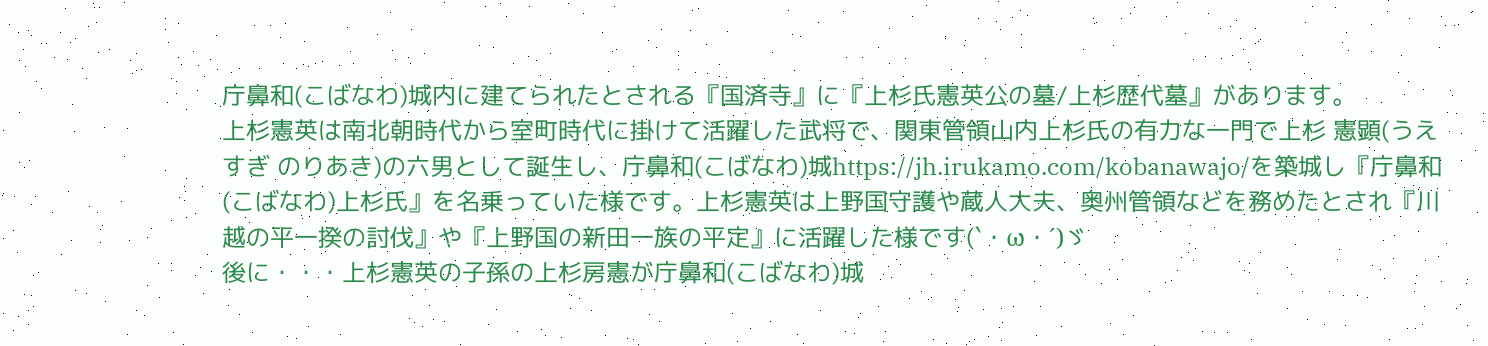庁鼻和(こばなわ)城内に建てられたとされる『国済寺』に『上杉氏憲英公の墓/上杉歴代墓』があります。
上杉憲英は南北朝時代から室町時代に掛けて活躍した武将で、関東管領山内上杉氏の有力な一門で上杉 憲顕(うえすぎ のりあき)の六男として誕生し、庁鼻和(こばなわ)城https://jh.irukamo.com/kobanawajo/を築城し『庁鼻和(こばなわ)上杉氏』を名乗っていた様です。上杉憲英は上野国守護や蔵人大夫、奥州管領などを務めたとされ『川越の平一揆の討伐』や『上野国の新田一族の平定』に活躍した様です(`・ω・´)ゞ
後に・・・上杉憲英の子孫の上杉房憲が庁鼻和(こばなわ)城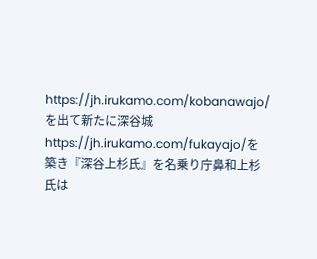https://jh.irukamo.com/kobanawajo/を出て新たに深谷城https://jh.irukamo.com/fukayajo/を築き『深谷上杉氏』を名乗り庁鼻和上杉氏は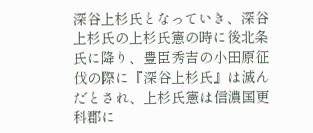深谷上杉氏となっていき、深谷上杉氏の上杉氏憲の時に後北条氏に降り、豊臣秀吉の小田原征伐の際に『深谷上杉氏』は滅んだとされ、上杉氏憲は信濃国更科郡に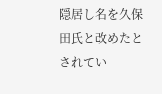隠居し名を久保田氏と改めたとされてい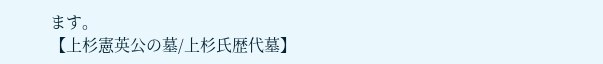ます。
【上杉憲英公の墓/上杉氏歴代墓】